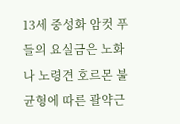13세 중성화 암컷 푸들의 요실금은 노화나 노령견 호르몬 불균형에 따른 괄약근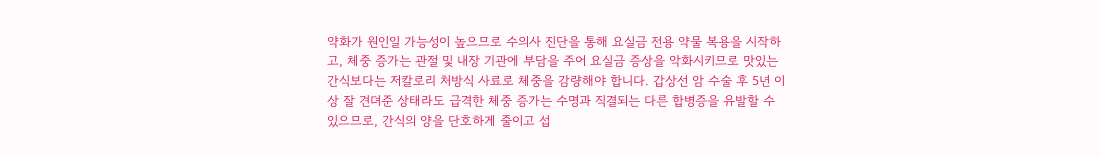약화가 원인일 가능성이 높으므로 수의사 진단을 통해 요실금 전용 약물 복용을 시작하고, 체중 증가는 관절 및 내장 기관에 부담을 주어 요실금 증상을 악화시키므로 맛있는 간식보다는 저칼로리 처방식 사료로 체중을 감량해야 합니다. 갑상선 암 수술 후 5년 이상 잘 견뎌준 상태라도 급격한 체중 증가는 수명과 직결되는 다른 합병증을 유발할 수 있으므로, 간식의 양을 단호하게 줄이고 섭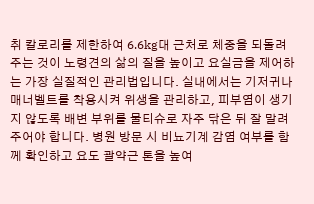취 칼로리를 제한하여 6.6kg대 근처로 체중을 되돌려주는 것이 노령견의 삶의 질을 높이고 요실금을 제어하는 가장 실질적인 관리법입니다. 실내에서는 기저귀나 매너벨트를 착용시켜 위생을 관리하고, 피부염이 생기지 않도록 배변 부위를 물티슈로 자주 닦은 뒤 잘 말려주어야 합니다. 병원 방문 시 비뇨기계 감염 여부를 함께 확인하고 요도 괄약근 톤을 높여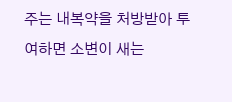주는 내복약을 처방받아 투여하면 소변이 새는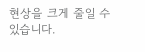현상을 크게 줄일 수 있습니다.